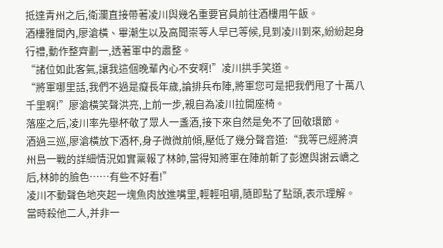抵達青州之后,衛瀾直接帶著凌川與幾名重要官員前往酒樓用午飯。
酒樓雅間內,廖滄橫、畢潮生以及高聞崇等人早已等候,見到凌川到來,紛紛起身行禮,動作整齊劃一,透著軍中的肅整。
“諸位如此客氣,讓我這個晚輩內心不安啊!”凌川拱手笑道。
“將軍哪里話,我們不過是癡長年歲,論排兵布陣,將軍您可是把我們甩了十萬八千里啊!”廖滄橫笑聲洪亮,上前一步,親自為凌川拉開座椅。
落座之后,凌川率先舉杯敬了眾人一盞酒,接下來自然是免不了回敬環節。
酒過三巡,廖滄橫放下酒杯,身子微微前傾,壓低了幾分聲音道:“我等已經將濟州島一戰的詳細情況如實稟報了林帥,當得知將軍在陣前斬了彭遼與謝云嶠之后,林帥的臉色……有些不好看!”
凌川不動聲色地夾起一塊魚肉放進嘴里,輕輕咀嚼,隨即點了點頭,表示理解。
當時殺他二人,并非一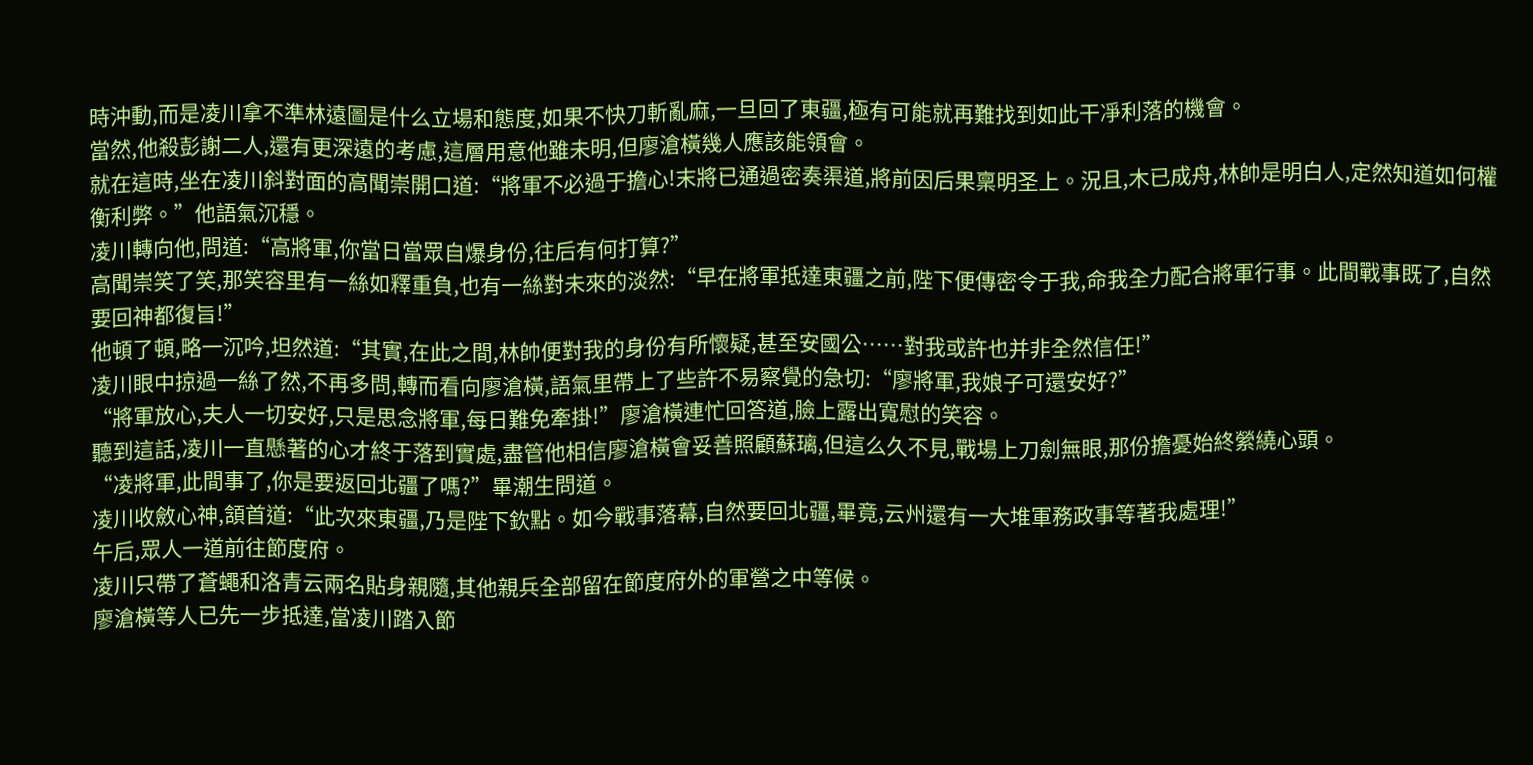時沖動,而是凌川拿不準林遠圖是什么立場和態度,如果不快刀斬亂麻,一旦回了東疆,極有可能就再難找到如此干凈利落的機會。
當然,他殺彭謝二人,還有更深遠的考慮,這層用意他雖未明,但廖滄橫幾人應該能領會。
就在這時,坐在凌川斜對面的高聞崇開口道:“將軍不必過于擔心!末將已通過密奏渠道,將前因后果稟明圣上。況且,木已成舟,林帥是明白人,定然知道如何權衡利弊。”他語氣沉穩。
凌川轉向他,問道:“高將軍,你當日當眾自爆身份,往后有何打算?”
高聞崇笑了笑,那笑容里有一絲如釋重負,也有一絲對未來的淡然:“早在將軍抵達東疆之前,陛下便傳密令于我,命我全力配合將軍行事。此間戰事既了,自然要回神都復旨!”
他頓了頓,略一沉吟,坦然道:“其實,在此之間,林帥便對我的身份有所懷疑,甚至安國公……對我或許也并非全然信任!”
凌川眼中掠過一絲了然,不再多問,轉而看向廖滄橫,語氣里帶上了些許不易察覺的急切:“廖將軍,我娘子可還安好?”
“將軍放心,夫人一切安好,只是思念將軍,每日難免牽掛!”廖滄橫連忙回答道,臉上露出寬慰的笑容。
聽到這話,凌川一直懸著的心才終于落到實處,盡管他相信廖滄橫會妥善照顧蘇璃,但這么久不見,戰場上刀劍無眼,那份擔憂始終縈繞心頭。
“凌將軍,此間事了,你是要返回北疆了嗎?”畢潮生問道。
凌川收斂心神,頷首道:“此次來東疆,乃是陛下欽點。如今戰事落幕,自然要回北疆,畢竟,云州還有一大堆軍務政事等著我處理!”
午后,眾人一道前往節度府。
凌川只帶了蒼蠅和洛青云兩名貼身親隨,其他親兵全部留在節度府外的軍營之中等候。
廖滄橫等人已先一步抵達,當凌川踏入節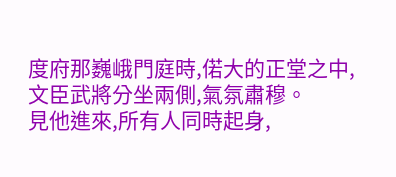度府那巍峨門庭時,偌大的正堂之中,文臣武將分坐兩側,氣氛肅穆。
見他進來,所有人同時起身,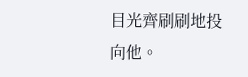目光齊刷刷地投向他。